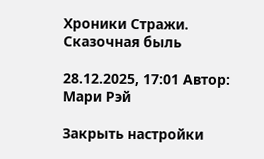Хроники Стражи. Сказочная быль

28.12.2025, 17:01 Автор: Мари Рэй

Закрыть настройки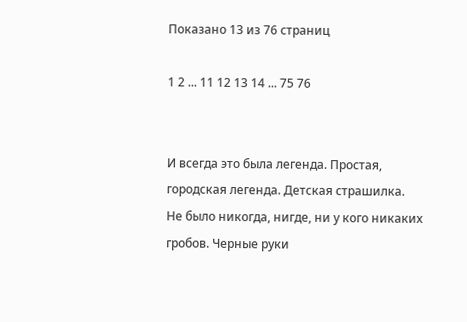Показано 13 из 76 страниц

1 2 ... 11 12 13 14 ... 75 76


И всегда это была легенда. Простая, городская легенда. Детская страшилка. Не было никогда, нигде, ни у кого никаких гробов. Черные руки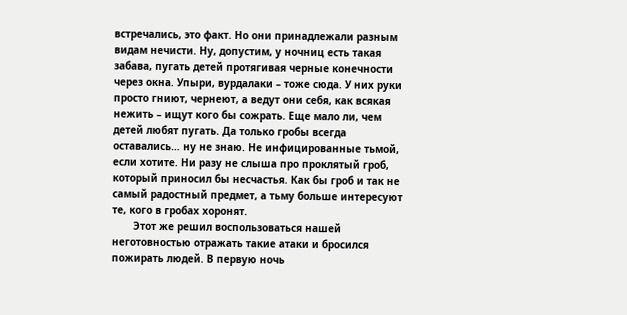встречались, это факт. Но они принадлежали разным видам нечисти. Ну, допустим, у ночниц есть такая забава, пугать детей протягивая черные конечности через окна. Упыри, вурдалаки – тоже сюда. У них руки просто гниют, чернеют, а ведут они себя, как всякая нежить – ищут кого бы сожрать. Еще мало ли, чем детей любят пугать. Да только гробы всегда оставались… ну не знаю. Не инфицированные тьмой, если хотите. Ни разу не слыша про проклятый гроб, который приносил бы несчастья. Как бы гроб и так не самый радостный предмет, а тьму больше интересуют те, кого в гробах хоронят.
       Этот же решил воспользоваться нашей неготовностью отражать такие атаки и бросился пожирать людей. В первую ночь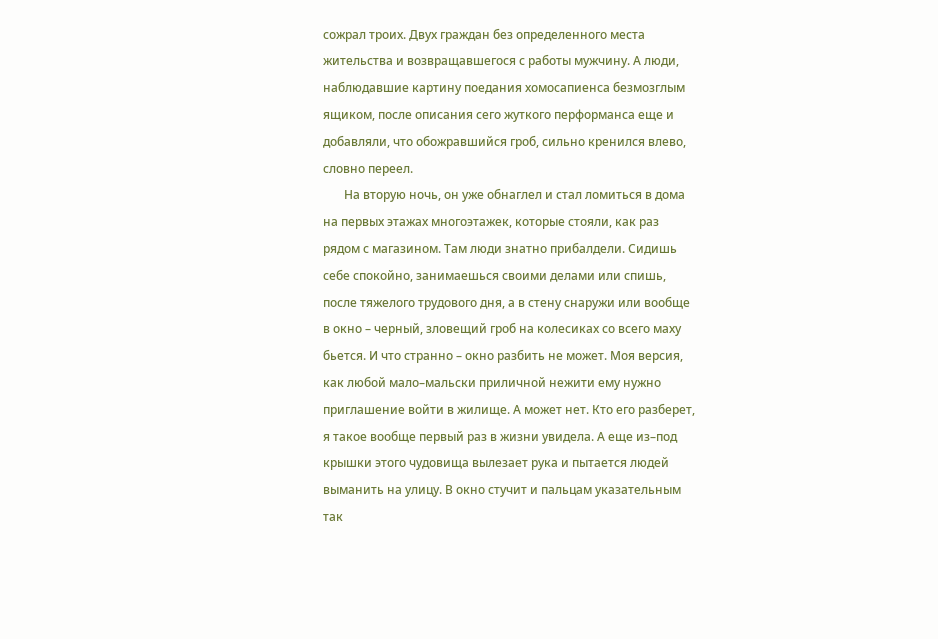сожрал троих. Двух граждан без определенного места жительства и возвращавшегося с работы мужчину. А люди, наблюдавшие картину поедания хомосапиенса безмозглым ящиком, после описания сего жуткого перформанса еще и добавляли, что обожравшийся гроб, сильно кренился влево, словно переел.
       На вторую ночь, он уже обнаглел и стал ломиться в дома на первых этажах многоэтажек, которые стояли, как раз рядом с магазином. Там люди знатно прибалдели. Сидишь себе спокойно, занимаешься своими делами или спишь, после тяжелого трудового дня, а в стену снаружи или вообще в окно – черный, зловещий гроб на колесиках со всего маху бьется. И что странно – окно разбить не может. Моя версия, как любой мало–мальски приличной нежити ему нужно приглашение войти в жилище. А может нет. Кто его разберет, я такое вообще первый раз в жизни увидела. А еще из–под крышки этого чудовища вылезает рука и пытается людей выманить на улицу. В окно стучит и пальцам указательным так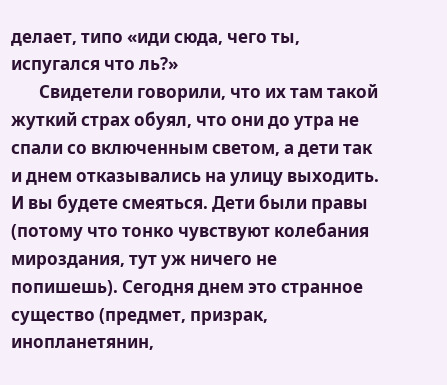делает, типо «иди сюда, чего ты, испугался что ль?»
       Свидетели говорили, что их там такой жуткий страх обуял, что они до утра не спали со включенным светом, а дети так и днем отказывались на улицу выходить. И вы будете смеяться. Дети были правы (потому что тонко чувствуют колебания мироздания, тут уж ничего не попишешь). Сегодня днем это странное существо (предмет, призрак, инопланетянин,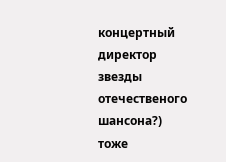концертный директор звезды отечественого шансона?) тоже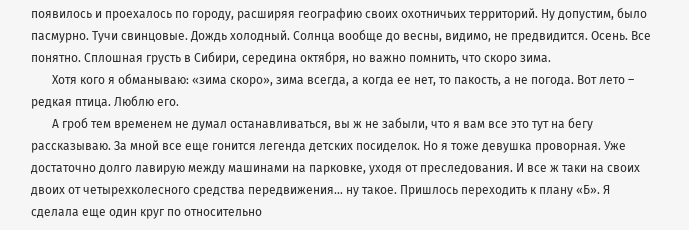появилось и проехалось по городу, расширяя географию своих охотничьих территорий. Ну допустим, было пасмурно. Тучи свинцовые. Дождь холодный. Солнца вообще до весны, видимо, не предвидится. Осень. Все понятно. Сплошная грусть в Сибири, середина октября, но важно помнить, что скоро зима.
       Хотя кого я обманываю: «зима скоро», зима всегда, а когда ее нет, то пакость, а не погода. Вот лето – редкая птица. Люблю его.
       А гроб тем временем не думал останавливаться, вы ж не забыли, что я вам все это тут на бегу рассказываю. За мной все еще гонится легенда детских посиделок. Но я тоже девушка проворная. Уже достаточно долго лавирую между машинами на парковке, уходя от преследования. И все ж таки на своих двоих от четырехколесного средства передвижения… ну такое. Пришлось переходить к плану «Б». Я сделала еще один круг по относительно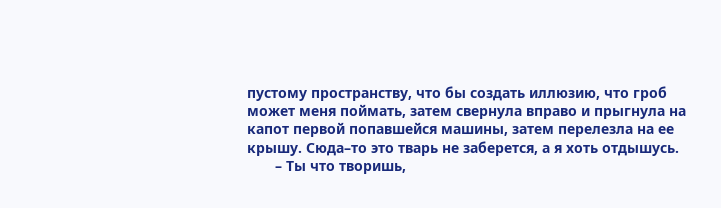пустому пространству, что бы создать иллюзию, что гроб может меня поймать, затем свернула вправо и прыгнула на капот первой попавшейся машины, затем перелезла на ее крышу. Сюда–то это тварь не заберется, а я хоть отдышусь.
       – Ты что творишь,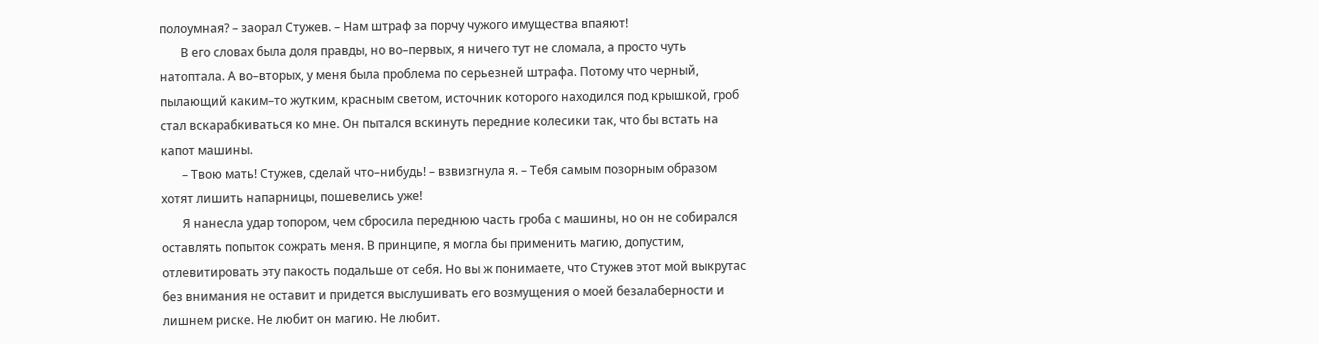полоумная? – заорал Стужев. – Нам штраф за порчу чужого имущества впаяют!
       В его словах была доля правды, но во–первых, я ничего тут не сломала, а просто чуть натоптала. А во–вторых, у меня была проблема по серьезней штрафа. Потому что черный, пылающий каким–то жутким, красным светом, источник которого находился под крышкой, гроб стал вскарабкиваться ко мне. Он пытался вскинуть передние колесики так, что бы встать на капот машины.
       – Твою мать! Стужев, сделай что–нибудь! – взвизгнула я. – Тебя самым позорным образом хотят лишить напарницы, пошевелись уже!
       Я нанесла удар топором, чем сбросила переднюю часть гроба с машины, но он не собирался оставлять попыток сожрать меня. В принципе, я могла бы применить магию, допустим, отлевитировать эту пакость подальше от себя. Но вы ж понимаете, что Стужев этот мой выкрутас без внимания не оставит и придется выслушивать его возмущения о моей безалаберности и лишнем риске. Не любит он магию. Не любит.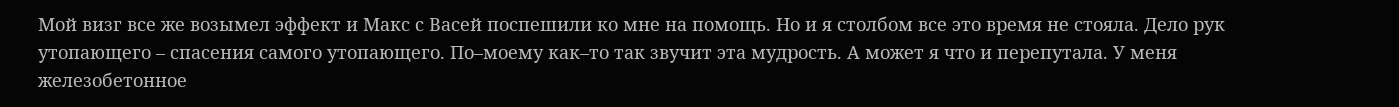Мой визг все же возымел эффект и Макс с Васей поспешили ко мне на помощь. Но и я столбом все это время не стояла. Дело рук утопающего – спасения самого утопающего. По–моему как–то так звучит эта мудрость. А может я что и перепутала. У меня железобетонное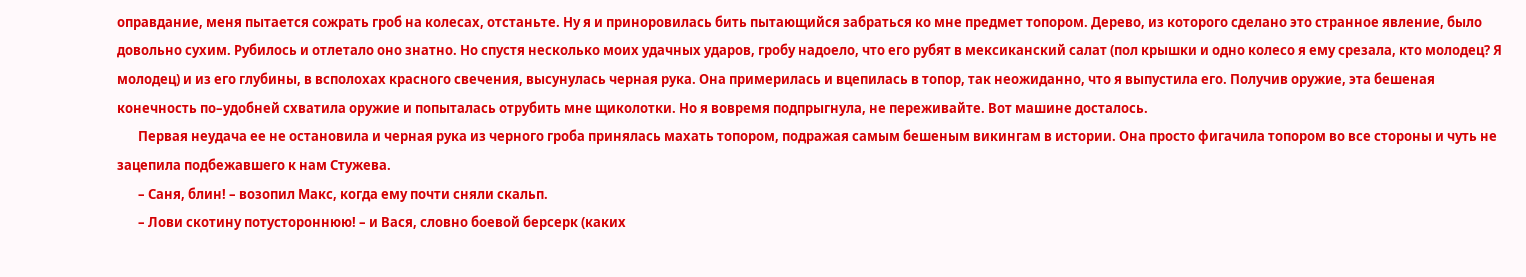оправдание, меня пытается сожрать гроб на колесах, отстаньте. Ну я и приноровилась бить пытающийся забраться ко мне предмет топором. Дерево, из которого сделано это странное явление, было довольно сухим. Рубилось и отлетало оно знатно. Но спустя несколько моих удачных ударов, гробу надоело, что его рубят в мексиканский салат (пол крышки и одно колесо я ему срезала, кто молодец? Я молодец) и из его глубины, в всполохах красного свечения, высунулась черная рука. Она примерилась и вцепилась в топор, так неожиданно, что я выпустила его. Получив оружие, эта бешеная конечность по–удобней схватила оружие и попыталась отрубить мне щиколотки. Но я вовремя подпрыгнула, не переживайте. Вот машине досталось.
       Первая неудача ее не остановила и черная рука из черного гроба принялась махать топором, подражая самым бешеным викингам в истории. Она просто фигачила топором во все стороны и чуть не зацепила подбежавшего к нам Стужева.
       – Саня, блин! – возопил Макс, когда ему почти сняли скальп.
       – Лови скотину потустороннюю! – и Вася, словно боевой берсерк (каких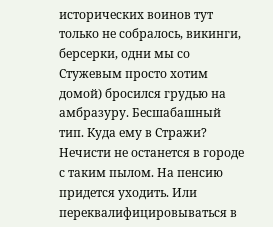исторических воинов тут только не собралось, викинги, берсерки, одни мы со Стужевым просто хотим домой) бросился грудью на амбразуру. Бесшабашный тип. Куда ему в Стражи? Нечисти не останется в городе с таким пылом. На пенсию придется уходить. Или переквалифицировываться в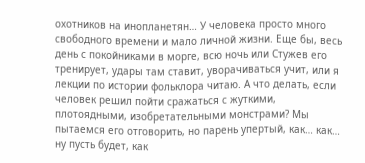охотников на инопланетян… У человека просто много свободного времени и мало личной жизни. Еще бы, весь день с покойниками в морге, всю ночь или Стужев его тренирует, удары там ставит, уворачиваться учит, или я лекции по истории фольклора читаю. А что делать, если человек решил пойти сражаться с жуткими, плотоядными, изобретательными монстрами? Мы пытаемся его отговорить, но парень упертый, как… как… ну пусть будет, как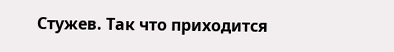Стужев. Так что приходится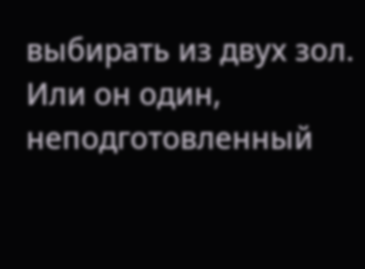выбирать из двух зол. Или он один, неподготовленный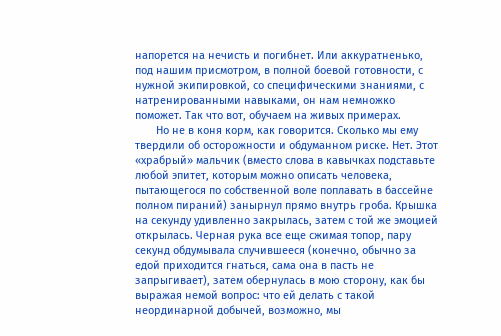напорется на нечисть и погибнет. Или аккуратненько, под нашим присмотром, в полной боевой готовности, с нужной экипировкой, со специфическими знаниями, с натренированными навыками, он нам немножко поможет. Так что вот, обучаем на живых примерах.
       Но не в коня корм, как говорится. Сколько мы ему твердили об осторожности и обдуманном риске. Нет. Этот «храбрый» мальчик (вместо слова в кавычках подставьте любой эпитет, которым можно описать человека, пытающегося по собственной воле поплавать в бассейне полном пираний) занырнул прямо внутрь гроба. Крышка на секунду удивленно закрылась, затем с той же эмоцией открылась. Черная рука все еще сжимая топор, пару секунд обдумывала случившееся (конечно, обычно за едой приходится гнаться, сама она в пасть не запрыгивает), затем обернулась в мою сторону, как бы выражая немой вопрос: что ей делать с такой неординарной добычей, возможно, мы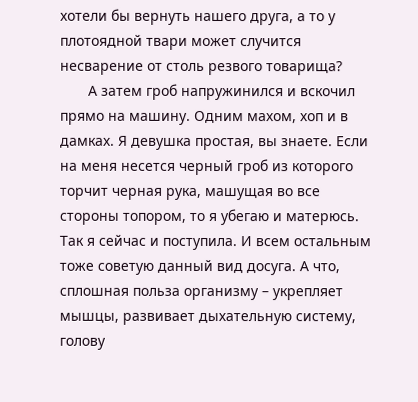хотели бы вернуть нашего друга, а то у плотоядной твари может случится несварение от столь резвого товарища?
       А затем гроб напружинился и вскочил прямо на машину. Одним махом, хоп и в дамках. Я девушка простая, вы знаете. Если на меня несется черный гроб из которого торчит черная рука, машущая во все стороны топором, то я убегаю и матерюсь. Так я сейчас и поступила. И всем остальным тоже советую данный вид досуга. А что, сплошная польза организму – укрепляет мышцы, развивает дыхательную систему, голову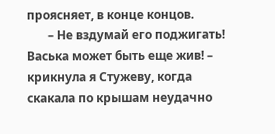проясняет, в конце концов.
       – Не вздумай его поджигать! Васька может быть еще жив! – крикнула я Стужеву, когда скакала по крышам неудачно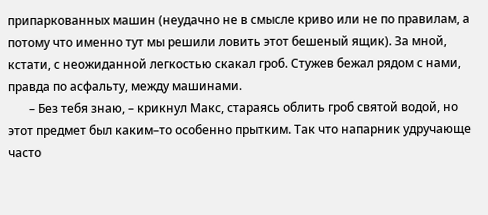припаркованных машин (неудачно не в смысле криво или не по правилам, а потому что именно тут мы решили ловить этот бешеный ящик). За мной, кстати, с неожиданной легкостью скакал гроб. Стужев бежал рядом с нами, правда по асфальту, между машинами.
       – Без тебя знаю, – крикнул Макс, стараясь облить гроб святой водой, но этот предмет был каким–то особенно прытким. Так что напарник удручающе часто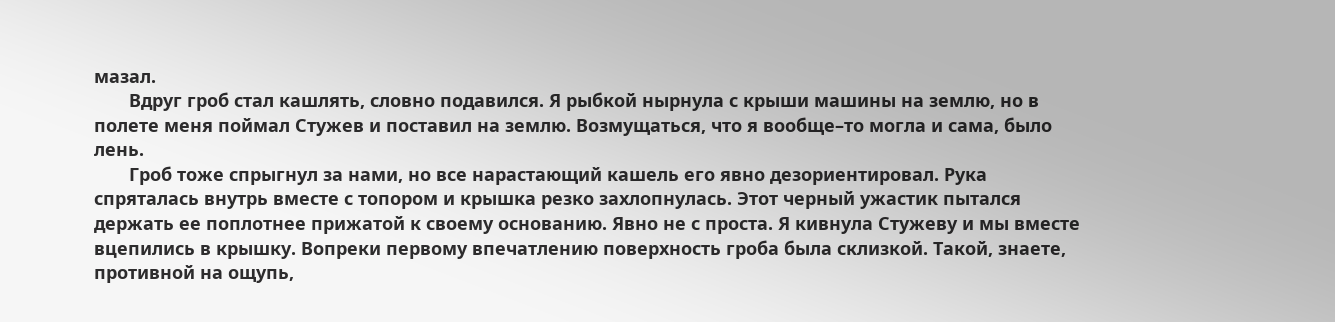мазал.
       Вдруг гроб стал кашлять, словно подавился. Я рыбкой нырнула с крыши машины на землю, но в полете меня поймал Стужев и поставил на землю. Возмущаться, что я вообще–то могла и сама, было лень.
       Гроб тоже спрыгнул за нами, но все нарастающий кашель его явно дезориентировал. Рука спряталась внутрь вместе с топором и крышка резко захлопнулась. Этот черный ужастик пытался держать ее поплотнее прижатой к своему основанию. Явно не с проста. Я кивнула Стужеву и мы вместе вцепились в крышку. Вопреки первому впечатлению поверхность гроба была склизкой. Такой, знаете, противной на ощупь,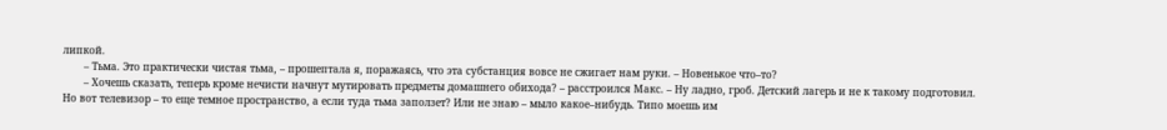липкой.
       – Тьма. Это практически чистая тьма, – прошептала я, поражаясь, что эта субстанция вовсе не сжигает нам руки. – Новенькое что–то?
       – Хочешь сказать, теперь кроме нечисти начнут мутировать предметы домашнего обихода? – расстроился Макс. – Ну ладно, гроб. Детский лагерь и не к такому подготовил. Но вот телевизор – то еще темное пространство, а если туда тьма заползет? Или не знаю – мыло какое–нибудь. Типо моешь им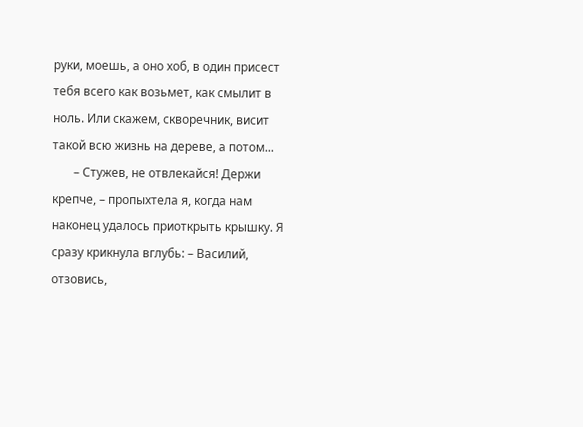руки, моешь, а оно хоб, в один присест тебя всего как возьмет, как смылит в ноль. Или скажем, скворечник, висит такой всю жизнь на дереве, а потом...
       – Стужев, не отвлекайся! Держи крепче, – пропыхтела я, когда нам наконец удалось приоткрыть крышку. Я сразу крикнула вглубь: – Василий, отзовись,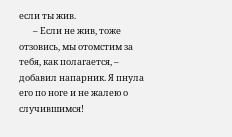если ты жив.
       – Если не жив, тоже отзовись, мы отомстим за тебя, как полагается, – добавил напарник. Я пнула его по ноге и не жалею о случившимся!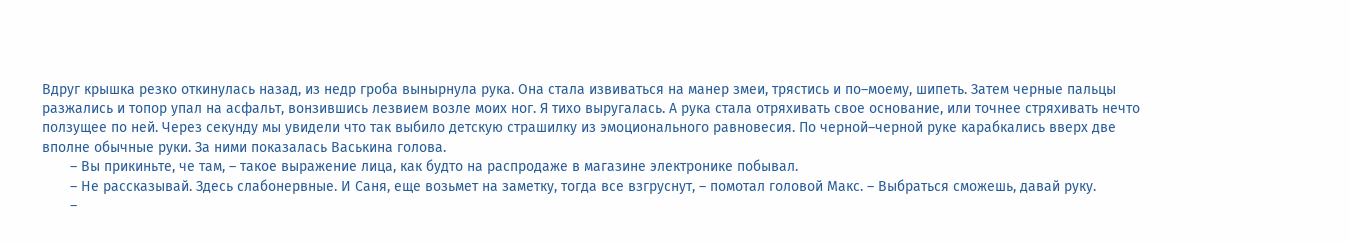Вдруг крышка резко откинулась назад, из недр гроба вынырнула рука. Она стала извиваться на манер змеи, трястись и по–моему, шипеть. Затем черные пальцы разжались и топор упал на асфальт, вонзившись лезвием возле моих ног. Я тихо выругалась. А рука стала отряхивать свое основание, или точнее стряхивать нечто ползущее по ней. Через секунду мы увидели что так выбило детскую страшилку из эмоционального равновесия. По черной–черной руке карабкались вверх две вполне обычные руки. За ними показалась Васькина голова.
       – Вы прикиньте, че там, – такое выражение лица, как будто на распродаже в магазине электронике побывал.
       – Не рассказывай. Здесь слабонервные. И Саня, еще возьмет на заметку, тогда все взгруснут, – помотал головой Макс. – Выбраться сможешь, давай руку.
       –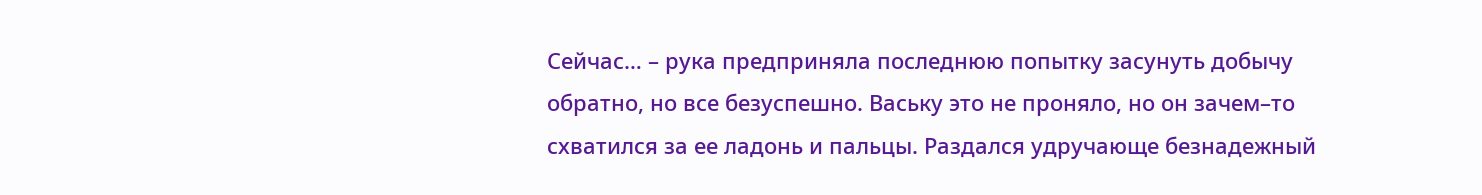Сейчас… – рука предприняла последнюю попытку засунуть добычу обратно, но все безуспешно. Ваську это не проняло, но он зачем–то схватился за ее ладонь и пальцы. Раздался удручающе безнадежный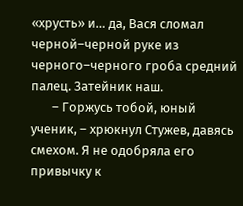«хрусть» и… да, Вася сломал черной–черной руке из черного–черного гроба средний палец. Затейник наш.
       – Горжусь тобой, юный ученик, – хрюкнул Стужев, давясь смехом. Я не одобряла его привычку к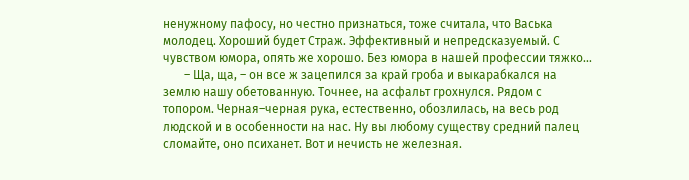ненужному пафосу, но честно признаться, тоже считала, что Васька молодец. Хороший будет Страж. Эффективный и непредсказуемый. С чувством юмора, опять же хорошо. Без юмора в нашей профессии тяжко...
       – Ща, ща, – он все ж зацепился за край гроба и выкарабкался на землю нашу обетованную. Точнее, на асфальт грохнулся. Рядом с топором. Черная–черная рука, естественно, обозлилась, на весь род людской и в особенности на нас. Ну вы любому существу средний палец сломайте, оно психанет. Вот и нечисть не железная.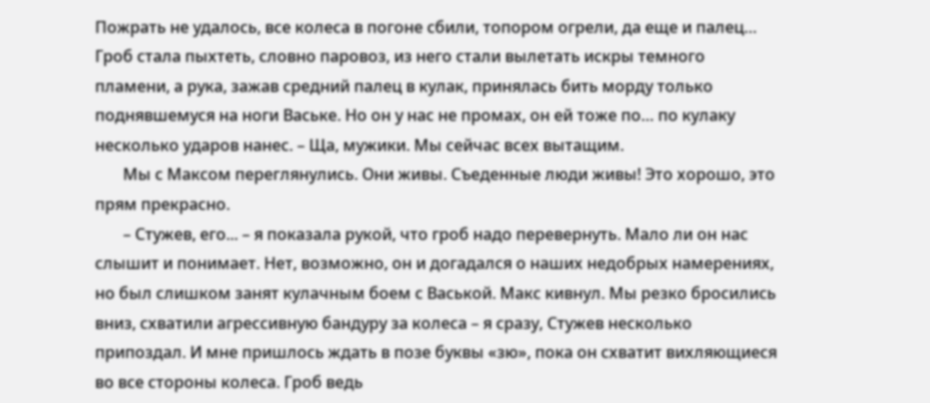Пожрать не удалось, все колеса в погоне сбили, топором огрели, да еще и палец… Гроб стала пыхтеть, словно паровоз, из него стали вылетать искры темного пламени, а рука, зажав средний палец в кулак, принялась бить морду только поднявшемуся на ноги Ваське. Но он у нас не промах, он ей тоже по… по кулаку несколько ударов нанес. – Ща, мужики. Мы сейчас всех вытащим.
       Мы с Максом переглянулись. Они живы. Съеденные люди живы! Это хорошо, это прям прекрасно.
       – Стужев, его... – я показала рукой, что гроб надо перевернуть. Мало ли он нас слышит и понимает. Нет, возможно, он и догадался о наших недобрых намерениях, но был слишком занят кулачным боем с Васькой. Макс кивнул. Мы резко бросились вниз, схватили агрессивную бандуру за колеса – я сразу, Стужев несколько припоздал. И мне пришлось ждать в позе буквы «зю», пока он схватит вихляющиеся во все стороны колеса. Гроб ведь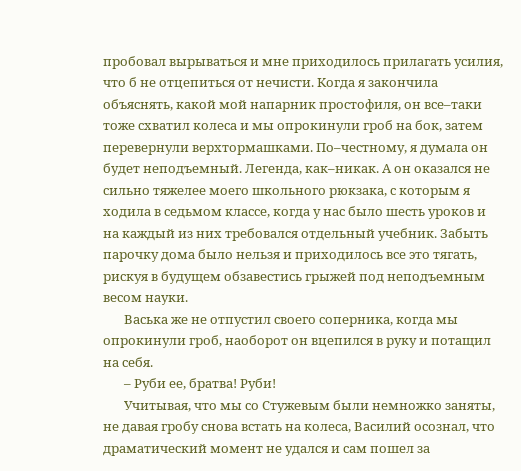пробовал вырываться и мне приходилось прилагать усилия, что б не отцепиться от нечисти. Когда я закончила объяснять, какой мой напарник простофиля, он все–таки тоже схватил колеса и мы опрокинули гроб на бок, затем перевернули верхтормашками. По–честному, я думала он будет неподъемный. Легенда, как–никак. А он оказался не сильно тяжелее моего школьного рюкзака, с которым я ходила в седьмом классе, когда у нас было шесть уроков и на каждый из них требовался отдельный учебник. Забыть парочку дома было нельзя и приходилось все это тягать, рискуя в будущем обзавестись грыжей под неподъемным весом науки.
       Васька же не отпустил своего соперника, когда мы опрокинули гроб, наоборот он вцепился в руку и потащил на себя.
       – Руби ее, братва! Руби!
       Учитывая, что мы со Стужевым были немножко заняты, не давая гробу снова встать на колеса, Василий осознал, что драматический момент не удался и сам пошел за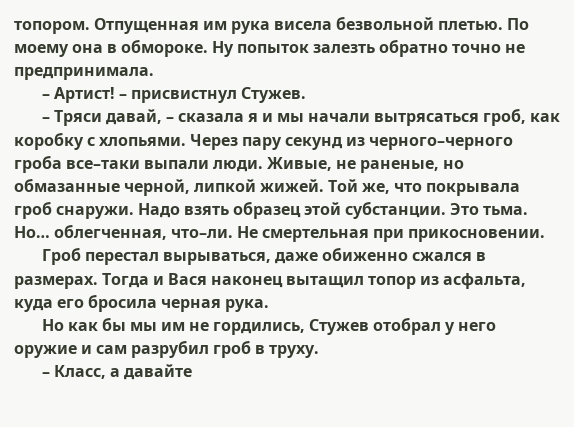топором. Отпущенная им рука висела безвольной плетью. По моему она в обмороке. Ну попыток залезть обратно точно не предпринимала.
       – Артист! – присвистнул Стужев.
       – Тряси давай, – сказала я и мы начали вытрясаться гроб, как коробку с хлопьями. Через пару секунд из черного–черного гроба все–таки выпали люди. Живые, не раненые, но обмазанные черной, липкой жижей. Той же, что покрывала гроб снаружи. Надо взять образец этой субстанции. Это тьма. Но… облегченная, что–ли. Не смертельная при прикосновении.
       Гроб перестал вырываться, даже обиженно сжался в размерах. Тогда и Вася наконец вытащил топор из асфальта, куда его бросила черная рука.
       Но как бы мы им не гордились, Стужев отобрал у него оружие и сам разрубил гроб в труху.
       – Класс, а давайте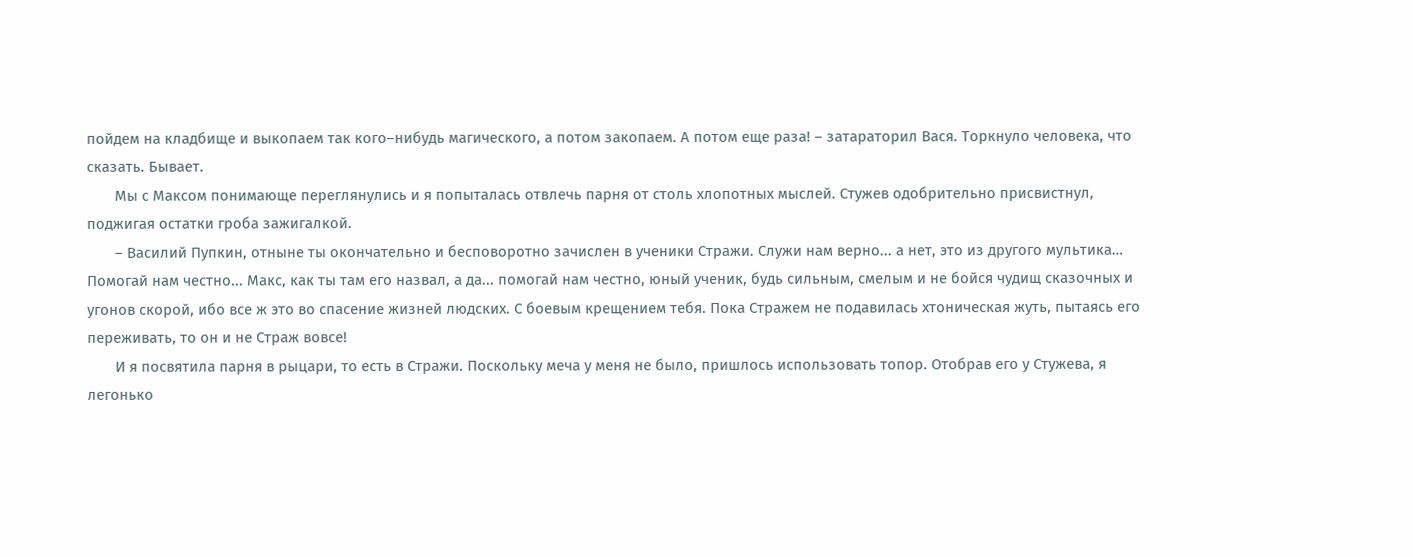пойдем на кладбище и выкопаем так кого–нибудь магического, а потом закопаем. А потом еще раза! – затараторил Вася. Торкнуло человека, что сказать. Бывает.
       Мы с Максом понимающе переглянулись и я попыталась отвлечь парня от столь хлопотных мыслей. Стужев одобрительно присвистнул, поджигая остатки гроба зажигалкой.
       – Василий Пупкин, отныне ты окончательно и бесповоротно зачислен в ученики Стражи. Служи нам верно... а нет, это из другого мультика… Помогай нам честно... Макс, как ты там его назвал, а да... помогай нам честно, юный ученик, будь сильным, смелым и не бойся чудищ сказочных и угонов скорой, ибо все ж это во спасение жизней людских. С боевым крещением тебя. Пока Стражем не подавилась хтоническая жуть, пытаясь его переживать, то он и не Страж вовсе!
       И я посвятила парня в рыцари, то есть в Стражи. Поскольку меча у меня не было, пришлось использовать топор. Отобрав его у Стужева, я легонько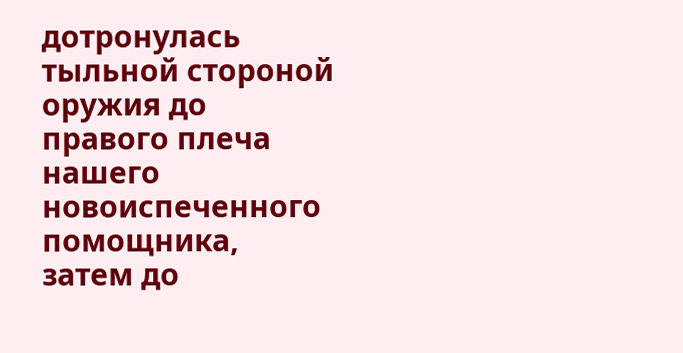дотронулась тыльной стороной оружия до правого плеча нашего новоиспеченного помощника, затем до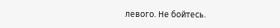левого. Не бойтесь.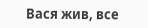Вася жив, все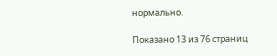нормально.

Показано 13 из 76 страниц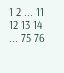1 2 ... 11 12 13 14 ... 75 76